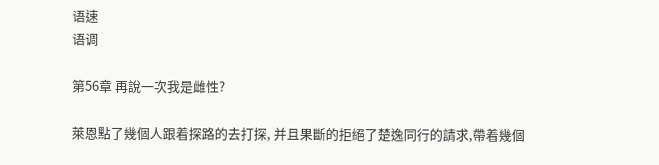语速
语调

第56章 再說一次我是雌性?

萊恩點了幾個人跟着探路的去打探, 并且果斷的拒絕了楚逸同行的請求,帶着幾個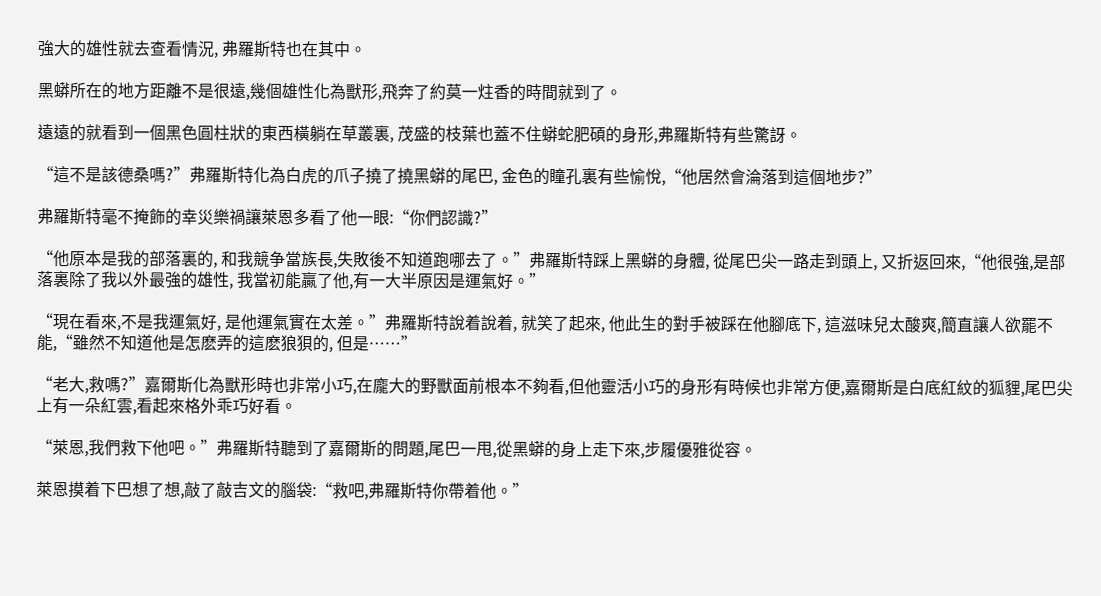強大的雄性就去查看情況, 弗羅斯特也在其中。

黑蟒所在的地方距離不是很遠,幾個雄性化為獸形,飛奔了約莫一炷香的時間就到了。

遠遠的就看到一個黑色圓柱狀的東西橫躺在草叢裏, 茂盛的枝葉也蓋不住蟒蛇肥碩的身形,弗羅斯特有些驚訝。

“這不是該德桑嗎?”弗羅斯特化為白虎的爪子撓了撓黑蟒的尾巴, 金色的瞳孔裏有些愉悅,“他居然會淪落到這個地步?”

弗羅斯特毫不掩飾的幸災樂禍讓萊恩多看了他一眼:“你們認識?”

“他原本是我的部落裏的, 和我競争當族長,失敗後不知道跑哪去了。”弗羅斯特踩上黑蟒的身體, 從尾巴尖一路走到頭上, 又折返回來,“他很強,是部落裏除了我以外最強的雄性, 我當初能贏了他,有一大半原因是運氣好。”

“現在看來,不是我運氣好, 是他運氣實在太差。”弗羅斯特說着說着, 就笑了起來, 他此生的對手被踩在他腳底下, 這滋味兒太酸爽,簡直讓人欲罷不能,“雖然不知道他是怎麽弄的這麽狼狽的, 但是……”

“老大,救嗎?”嘉爾斯化為獸形時也非常小巧,在龐大的野獸面前根本不夠看,但他靈活小巧的身形有時候也非常方便,嘉爾斯是白底紅紋的狐貍,尾巴尖上有一朵紅雲,看起來格外乖巧好看。

“萊恩,我們救下他吧。”弗羅斯特聽到了嘉爾斯的問題,尾巴一甩,從黑蟒的身上走下來,步履優雅從容。

萊恩摸着下巴想了想,敲了敲吉文的腦袋:“救吧,弗羅斯特你帶着他。”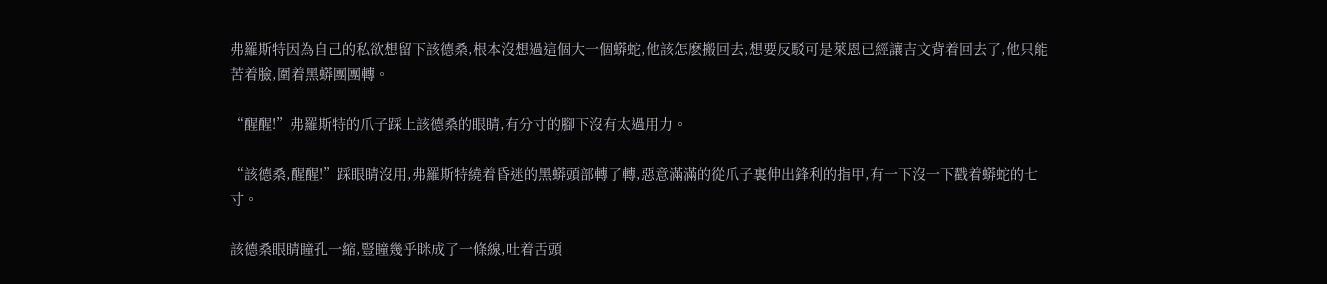弗羅斯特因為自己的私欲想留下該德桑,根本沒想過這個大一個蟒蛇,他該怎麽搬回去,想要反駁可是萊恩已經讓吉文背着回去了,他只能苦着臉,圍着黑蟒團團轉。

“醒醒!”弗羅斯特的爪子踩上該德桑的眼睛,有分寸的腳下沒有太過用力。

“該德桑,醒醒!”踩眼睛沒用,弗羅斯特繞着昏迷的黑蟒頭部轉了轉,惡意滿滿的從爪子裏伸出鋒利的指甲,有一下沒一下戳着蟒蛇的七寸。

該德桑眼睛瞳孔一縮,豎瞳幾乎眯成了一條線,吐着舌頭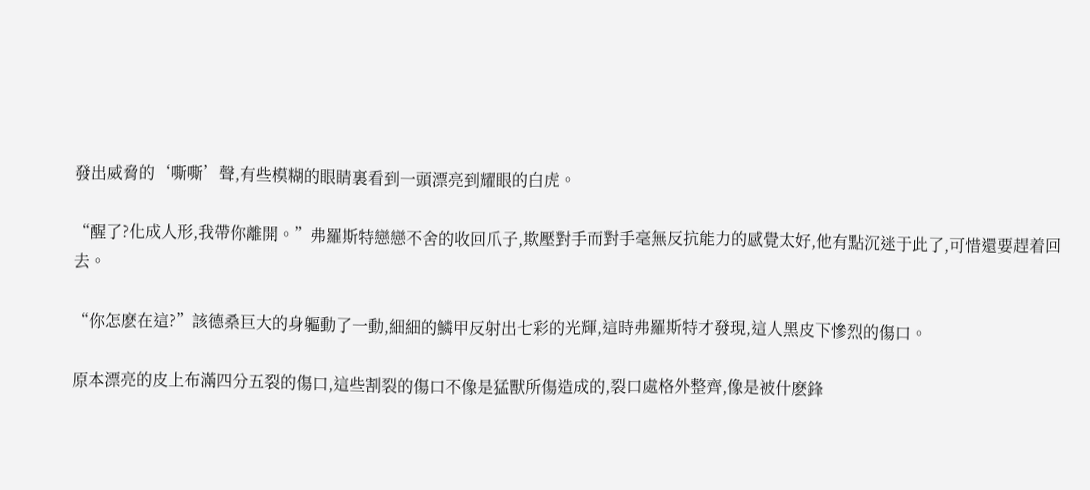發出威脅的‘嘶嘶’聲,有些模糊的眼睛裏看到一頭漂亮到耀眼的白虎。

“醒了?化成人形,我帶你離開。”弗羅斯特戀戀不舍的收回爪子,欺壓對手而對手毫無反抗能力的感覺太好,他有點沉迷于此了,可惜還要趕着回去。

“你怎麽在這?”該德桑巨大的身軀動了一動,細細的鱗甲反射出七彩的光輝,這時弗羅斯特才發現,這人黑皮下慘烈的傷口。

原本漂亮的皮上布滿四分五裂的傷口,這些割裂的傷口不像是猛獸所傷造成的,裂口處格外整齊,像是被什麽鋒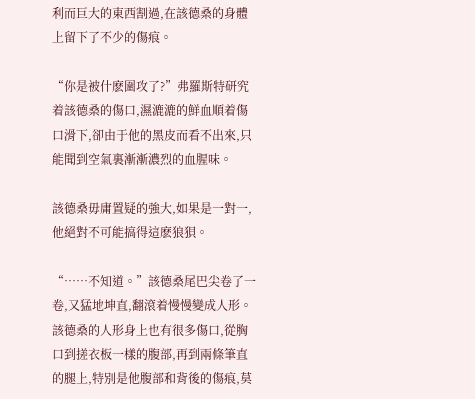利而巨大的東西割過,在該德桑的身體上留下了不少的傷痕。

“你是被什麽圍攻了?”弗羅斯特研究着該德桑的傷口,濕漉漉的鮮血順着傷口滑下,卻由于他的黑皮而看不出來,只能聞到空氣裏漸漸濃烈的血腥味。

該德桑毋庸置疑的強大,如果是一對一,他絕對不可能搞得這麽狼狽。

“……不知道。”該德桑尾巴尖卷了一卷,又猛地坤直,翻滾着慢慢變成人形。該德桑的人形身上也有很多傷口,從胸口到搓衣板一樣的腹部,再到兩條筆直的腿上,特別是他腹部和背後的傷痕,莫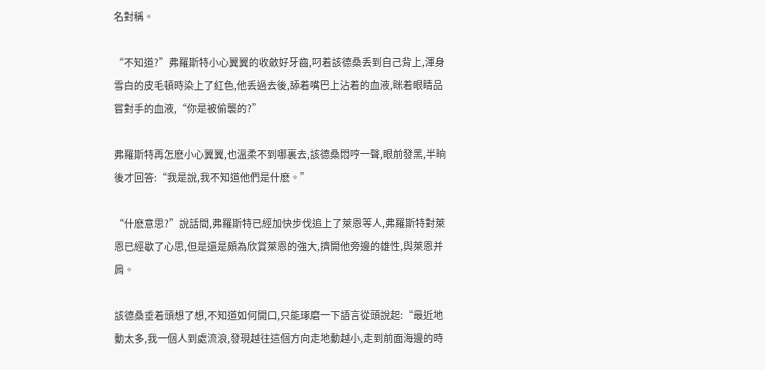名對稱。

“不知道?”弗羅斯特小心翼翼的收斂好牙齒,叼着該德桑丢到自己背上,渾身雪白的皮毛頓時染上了紅色,他丢過去後,舔着嘴巴上沾着的血液,眯着眼睛品嘗對手的血液,“你是被偷襲的?”

弗羅斯特再怎麽小心翼翼,也溫柔不到哪裏去,該德桑悶哼一聲,眼前發黑,半晌後才回答:“我是說,我不知道他們是什麽。”

“什麽意思?”說話間,弗羅斯特已經加快步伐追上了萊恩等人,弗羅斯特對萊恩已經歇了心思,但是還是頗為欣賞萊恩的強大,擠開他旁邊的雄性,與萊恩并肩。

該德桑垂着頭想了想,不知道如何開口,只能琢磨一下語言從頭說起:“最近地動太多,我一個人到處流浪,發現越往這個方向走地動越小,走到前面海邊的時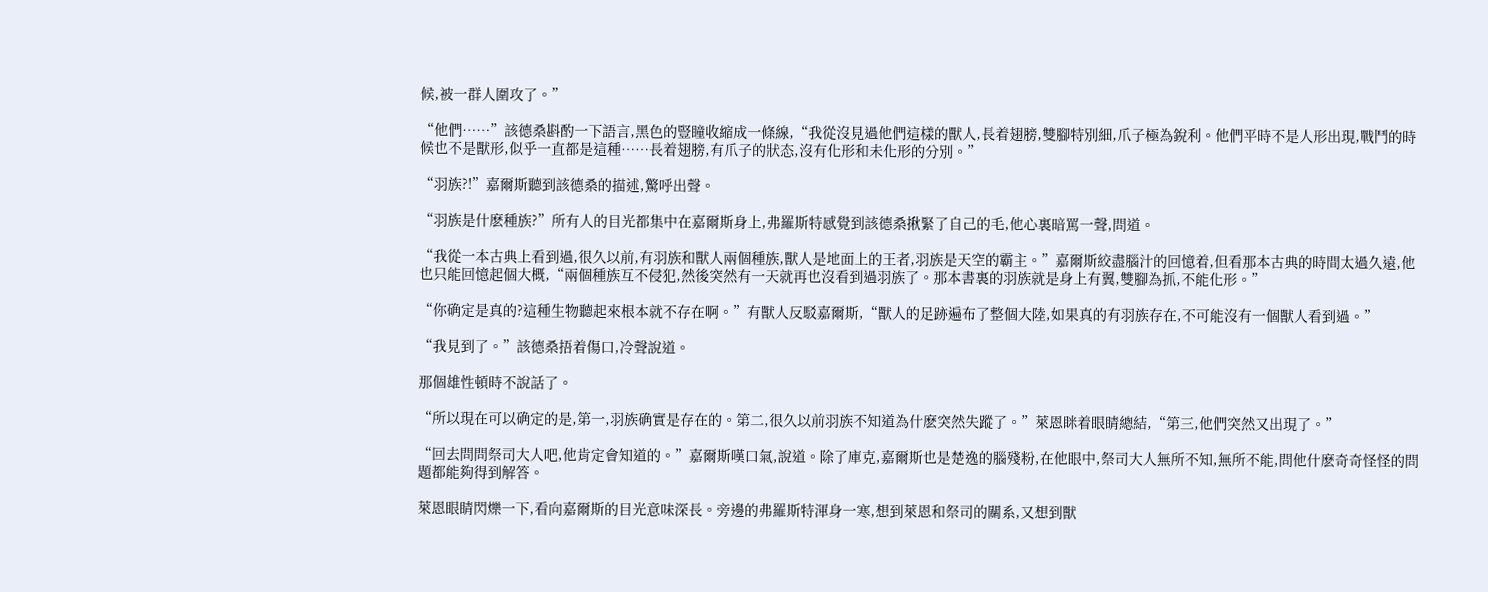候,被一群人圍攻了。”

“他們……”該德桑斟酌一下語言,黑色的豎瞳收縮成一條線,“我從沒見過他們這樣的獸人,長着翅膀,雙腳特別細,爪子極為銳利。他們平時不是人形出現,戰鬥的時候也不是獸形,似乎一直都是這種……長着翅膀,有爪子的狀态,沒有化形和未化形的分別。”

“羽族?!”嘉爾斯聽到該德桑的描述,驚呼出聲。

“羽族是什麽種族?”所有人的目光都集中在嘉爾斯身上,弗羅斯特感覺到該德桑揪緊了自己的毛,他心裏暗罵一聲,問道。

“我從一本古典上看到過,很久以前,有羽族和獸人兩個種族,獸人是地面上的王者,羽族是天空的霸主。”嘉爾斯絞盡腦汁的回憶着,但看那本古典的時間太過久遠,他也只能回憶起個大概,“兩個種族互不侵犯,然後突然有一天就再也沒看到過羽族了。那本書裏的羽族就是身上有翼,雙腳為抓,不能化形。”

“你确定是真的?這種生物聽起來根本就不存在啊。”有獸人反駁嘉爾斯,“獸人的足跡遍布了整個大陸,如果真的有羽族存在,不可能沒有一個獸人看到過。”

“我見到了。”該德桑捂着傷口,冷聲說道。

那個雄性頓時不說話了。

“所以現在可以确定的是,第一,羽族确實是存在的。第二,很久以前羽族不知道為什麽突然失蹤了。”萊恩眯着眼睛總結,“第三,他們突然又出現了。”

“回去問問祭司大人吧,他肯定會知道的。”嘉爾斯嘆口氣,說道。除了庫克,嘉爾斯也是楚逸的腦殘粉,在他眼中,祭司大人無所不知,無所不能,問他什麽奇奇怪怪的問題都能夠得到解答。

萊恩眼睛閃爍一下,看向嘉爾斯的目光意味深長。旁邊的弗羅斯特渾身一寒,想到萊恩和祭司的關系,又想到獸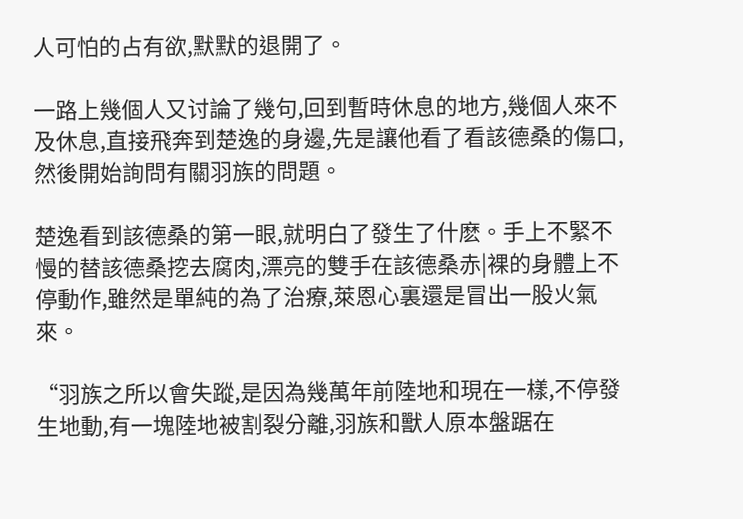人可怕的占有欲,默默的退開了。

一路上幾個人又讨論了幾句,回到暫時休息的地方,幾個人來不及休息,直接飛奔到楚逸的身邊,先是讓他看了看該德桑的傷口,然後開始詢問有關羽族的問題。

楚逸看到該德桑的第一眼,就明白了發生了什麽。手上不緊不慢的替該德桑挖去腐肉,漂亮的雙手在該德桑赤|裸的身體上不停動作,雖然是單純的為了治療,萊恩心裏還是冒出一股火氣來。

“羽族之所以會失蹤,是因為幾萬年前陸地和現在一樣,不停發生地動,有一塊陸地被割裂分離,羽族和獸人原本盤踞在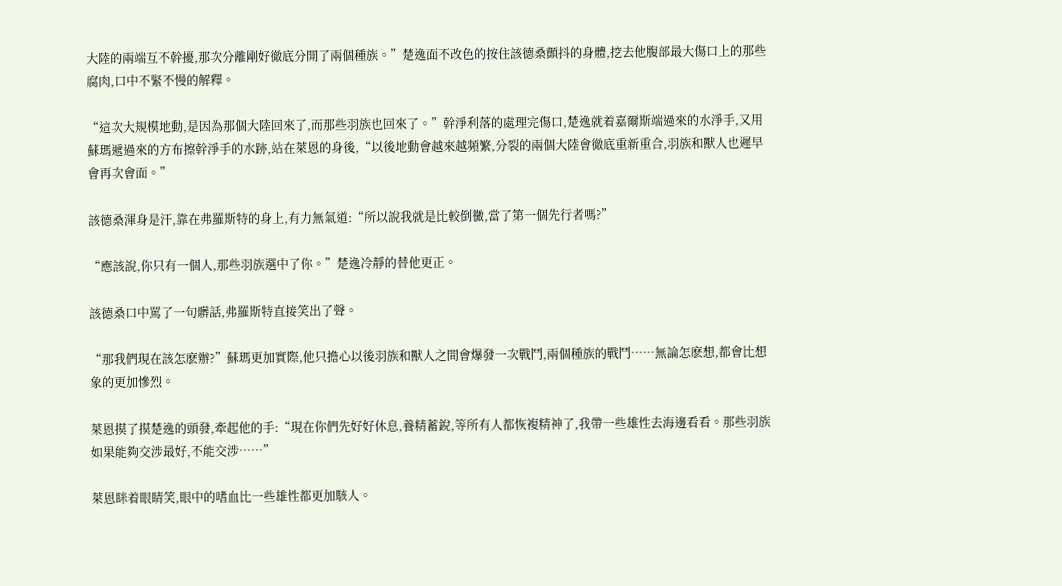大陸的兩端互不幹擾,那次分離剛好徹底分開了兩個種族。”楚逸面不改色的按住該德桑顫抖的身體,挖去他腹部最大傷口上的那些腐肉,口中不緊不慢的解釋。

“這次大規模地動,是因為那個大陸回來了,而那些羽族也回來了。”幹淨利落的處理完傷口,楚逸就着嘉爾斯端過來的水淨手,又用蘇瑪遞過來的方布擦幹淨手的水跡,站在萊恩的身後,“以後地動會越來越頻繁,分裂的兩個大陸會徹底重新重合,羽族和獸人也遲早會再次會面。”

該德桑渾身是汗,靠在弗羅斯特的身上,有力無氣道:“所以說我就是比較倒黴,當了第一個先行者嗎?”

“應該說,你只有一個人,那些羽族選中了你。”楚逸冷靜的替他更正。

該德桑口中罵了一句髒話,弗羅斯特直接笑出了聲。

“那我們現在該怎麽辦?”蘇瑪更加實際,他只擔心以後羽族和獸人之間會爆發一次戰鬥,兩個種族的戰鬥……無論怎麽想,都會比想象的更加慘烈。

萊恩摸了摸楚逸的頭發,牽起他的手:“現在你們先好好休息,養精蓄銳,等所有人都恢複精神了,我帶一些雄性去海邊看看。那些羽族如果能夠交涉最好,不能交涉……”

萊恩眯着眼睛笑,眼中的嗜血比一些雄性都更加駭人。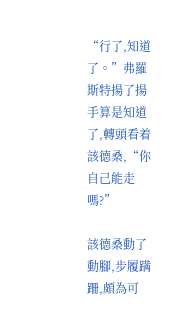“行了,知道了。”弗羅斯特揚了揚手算是知道了,轉頭看着該德桑,“你自己能走嗎?”

該德桑動了動腳,步履蹒跚,頗為可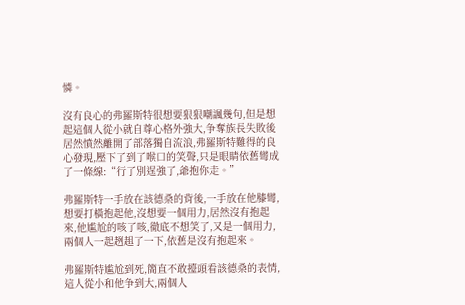憐。

沒有良心的弗羅斯特很想要狠狠嘲諷幾句,但是想起這個人從小就自尊心格外強大,争奪族長失敗後居然憤然離開了部落獨自流浪,弗羅斯特難得的良心發現,壓下了到了喉口的笑聲,只是眼睛依舊彎成了一條線:“行了別逞強了,爺抱你走。”

弗羅斯特一手放在該德桑的背後,一手放在他膝彎,想要打橫抱起他,沒想要一個用力,居然沒有抱起來,他尴尬的咳了咳,徹底不想笑了,又是一個用力,兩個人一起趔趄了一下,依舊是沒有抱起來。

弗羅斯特尴尬到死,簡直不敢擡頭看該德桑的表情,這人從小和他争到大,兩個人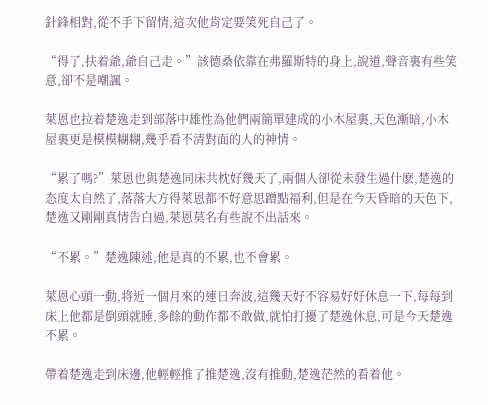針鋒相對,從不手下留情,這次他肯定要笑死自己了。

“得了,扶着爺,爺自己走。”該德桑依靠在弗羅斯特的身上,說道,聲音裏有些笑意,卻不是嘲諷。

萊恩也拉着楚逸走到部落中雄性為他們兩簡單建成的小木屋裏,天色漸暗,小木屋裏更是模模糊糊,幾乎看不清對面的人的神情。

“累了嗎?”萊恩也與楚逸同床共枕好幾天了,兩個人卻從未發生過什麽,楚逸的态度太自然了,落落大方得萊恩都不好意思蹭點福利,但是在今天昏暗的天色下,楚逸又剛剛真情告白過,萊恩莫名有些說不出話來。

“不累。”楚逸陳述,他是真的不累,也不會累。

萊恩心頭一動,将近一個月來的連日奔波,這幾天好不容易好好休息一下,每每到床上他都是倒頭就睡,多餘的動作都不敢做,就怕打擾了楚逸休息,可是今天楚逸不累。

帶着楚逸走到床邊,他輕輕推了推楚逸,沒有推動,楚逸茫然的看着他。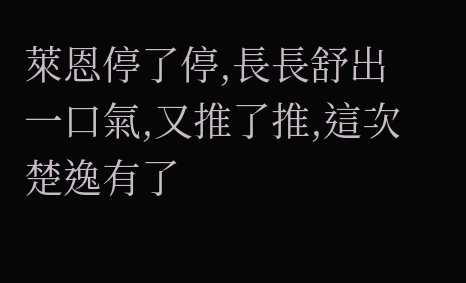萊恩停了停,長長舒出一口氣,又推了推,這次楚逸有了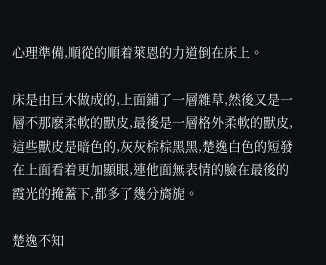心理準備,順從的順着萊恩的力道倒在床上。

床是由巨木做成的,上面鋪了一層雜草,然後又是一層不那麽柔軟的獸皮,最後是一層格外柔軟的獸皮,這些獸皮是暗色的,灰灰棕棕黑黑,楚逸白色的短發在上面看着更加顯眼,連他面無表情的臉在最後的霞光的掩蓋下,都多了幾分旖旎。

楚逸不知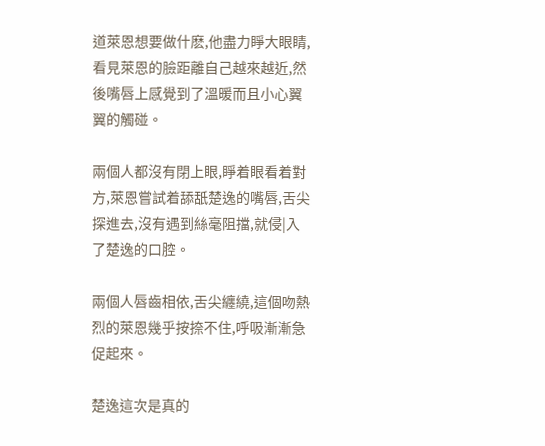道萊恩想要做什麽,他盡力睜大眼睛,看見萊恩的臉距離自己越來越近,然後嘴唇上感覺到了溫暖而且小心翼翼的觸碰。

兩個人都沒有閉上眼,睜着眼看着對方,萊恩嘗試着舔舐楚逸的嘴唇,舌尖探進去,沒有遇到絲毫阻擋,就侵|入了楚逸的口腔。

兩個人唇齒相依,舌尖纏繞,這個吻熱烈的萊恩幾乎按捺不住,呼吸漸漸急促起來。

楚逸這次是真的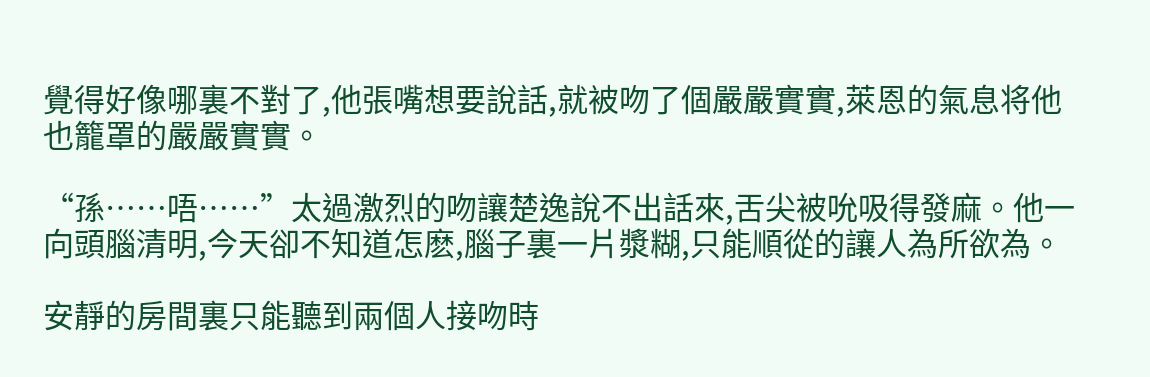覺得好像哪裏不對了,他張嘴想要說話,就被吻了個嚴嚴實實,萊恩的氣息将他也籠罩的嚴嚴實實。

“孫……唔……”太過激烈的吻讓楚逸說不出話來,舌尖被吮吸得發麻。他一向頭腦清明,今天卻不知道怎麽,腦子裏一片漿糊,只能順從的讓人為所欲為。

安靜的房間裏只能聽到兩個人接吻時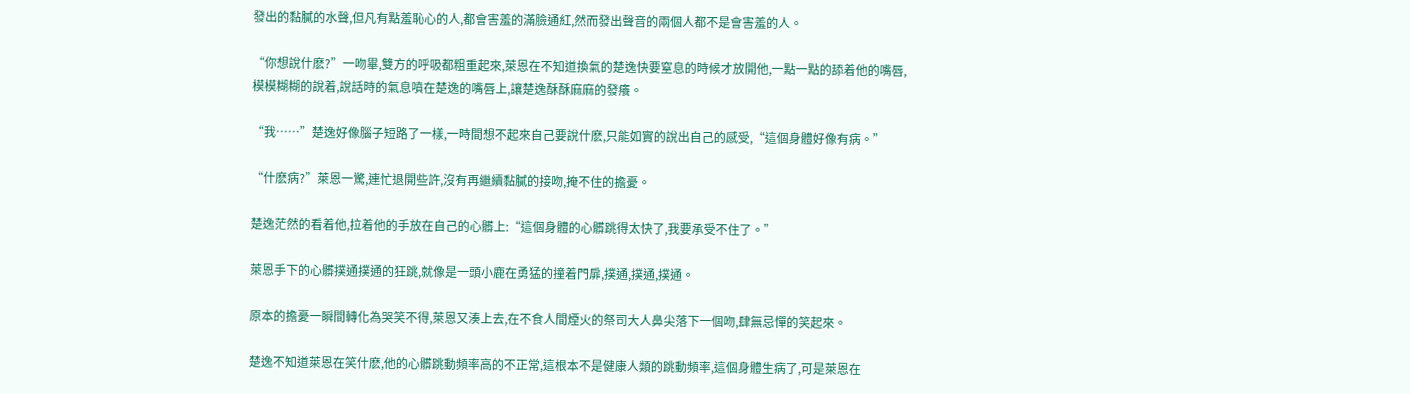發出的黏膩的水聲,但凡有點羞恥心的人,都會害羞的滿臉通紅,然而發出聲音的兩個人都不是會害羞的人。

“你想說什麽?”一吻畢,雙方的呼吸都粗重起來,萊恩在不知道換氣的楚逸快要窒息的時候才放開他,一點一點的舔着他的嘴唇,模模糊糊的說着,說話時的氣息噴在楚逸的嘴唇上,讓楚逸酥酥麻麻的發癢。

“我……”楚逸好像腦子短路了一樣,一時間想不起來自己要說什麽,只能如實的說出自己的感受,“這個身體好像有病。”

“什麽病?”萊恩一驚,連忙退開些許,沒有再繼續黏膩的接吻,掩不住的擔憂。

楚逸茫然的看着他,拉着他的手放在自己的心髒上:“這個身體的心髒跳得太快了,我要承受不住了。”

萊恩手下的心髒撲通撲通的狂跳,就像是一頭小鹿在勇猛的撞着門扉,撲通,撲通,撲通。

原本的擔憂一瞬間轉化為哭笑不得,萊恩又湊上去,在不食人間煙火的祭司大人鼻尖落下一個吻,肆無忌憚的笑起來。

楚逸不知道萊恩在笑什麽,他的心髒跳動頻率高的不正常,這根本不是健康人類的跳動頻率,這個身體生病了,可是萊恩在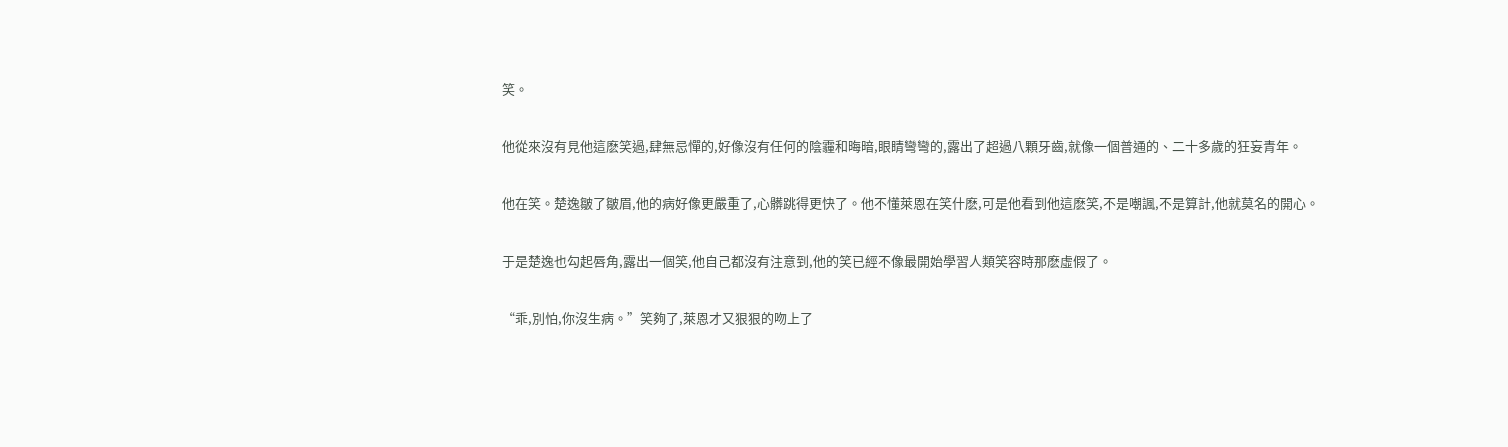笑。

他從來沒有見他這麽笑過,肆無忌憚的,好像沒有任何的陰霾和晦暗,眼睛彎彎的,露出了超過八顆牙齒,就像一個普通的、二十多歲的狂妄青年。

他在笑。楚逸皺了皺眉,他的病好像更嚴重了,心髒跳得更快了。他不懂萊恩在笑什麽,可是他看到他這麽笑,不是嘲諷,不是算計,他就莫名的開心。

于是楚逸也勾起唇角,露出一個笑,他自己都沒有注意到,他的笑已經不像最開始學習人類笑容時那麽虛假了。

“乖,別怕,你沒生病。”笑夠了,萊恩才又狠狠的吻上了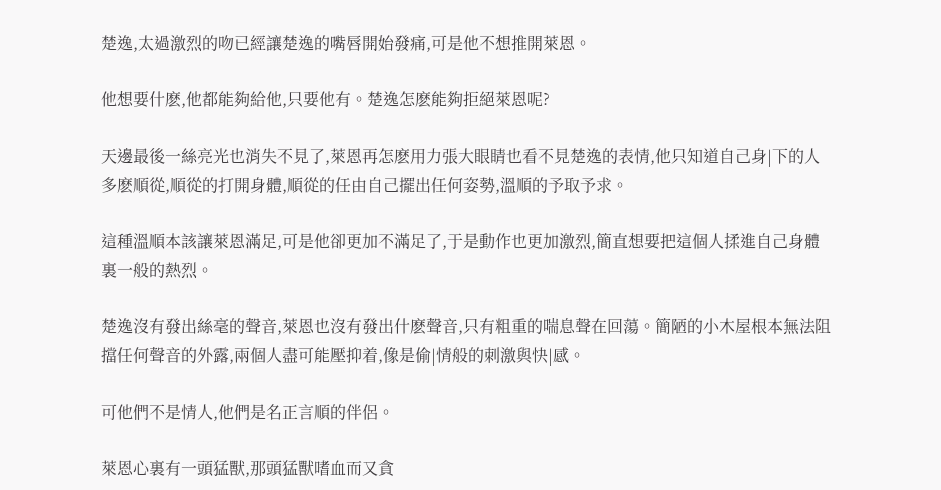楚逸,太過激烈的吻已經讓楚逸的嘴唇開始發痛,可是他不想推開萊恩。

他想要什麽,他都能夠給他,只要他有。楚逸怎麽能夠拒絕萊恩呢?

天邊最後一絲亮光也消失不見了,萊恩再怎麽用力張大眼睛也看不見楚逸的表情,他只知道自己身|下的人多麽順從,順從的打開身體,順從的任由自己擺出任何姿勢,溫順的予取予求。

這種溫順本該讓萊恩滿足,可是他卻更加不滿足了,于是動作也更加激烈,簡直想要把這個人揉進自己身體裏一般的熱烈。

楚逸沒有發出絲毫的聲音,萊恩也沒有發出什麽聲音,只有粗重的喘息聲在回蕩。簡陋的小木屋根本無法阻擋任何聲音的外露,兩個人盡可能壓抑着,像是偷|情般的刺激與快|感。

可他們不是情人,他們是名正言順的伴侶。

萊恩心裏有一頭猛獸,那頭猛獸嗜血而又貪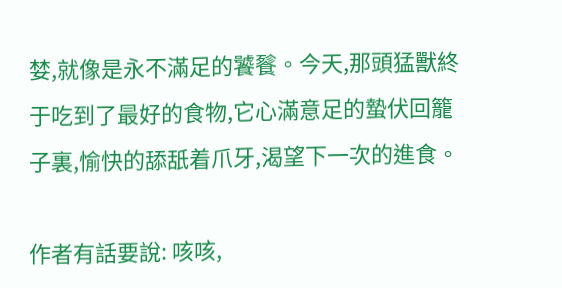婪,就像是永不滿足的饕餮。今天,那頭猛獸終于吃到了最好的食物,它心滿意足的蟄伏回籠子裏,愉快的舔舐着爪牙,渴望下一次的進食。

作者有話要說: 咳咳,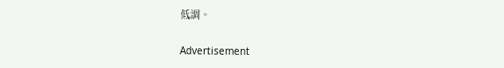低調。

Advertisement